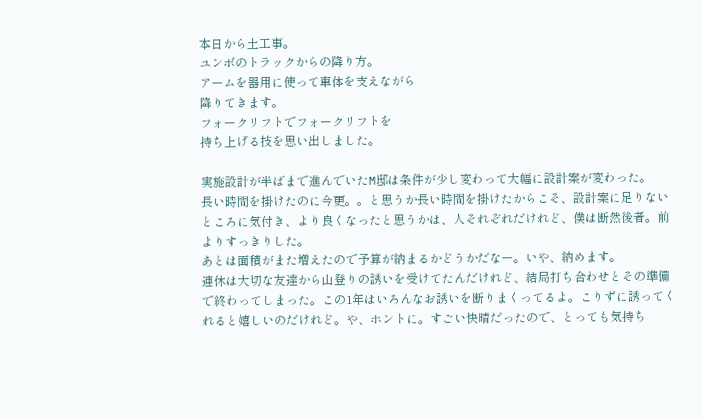本日から土工事。
ユンボのトラックからの降り方。
アームを器用に使って車体を支えながら
降りてきます。
フォークリフトでフォークリフトを
持ち上げる技を思い出しました。

実施設計が半ばまで進んでいたM邸は条件が少し変わって大幅に設計案が変わった。
長い時間を掛けたのに今更。。と思うか長い時間を掛けたからこそ、設計案に足りないところに気付き、より良くなったと思うかは、人それぞれだけれど、僕は断然後者。前よりすっきりした。
あとは面積がまた増えたので予算が納まるかどうかだなー。いや、納めます。
連休は大切な友達から山登りの誘いを受けてたんだけれど、結局打ち合わせとその準備で終わってしまった。この1年はいろんなお誘いを断りまくってるよ。こりずに誘ってくれると嬉しいのだけれど。や、ホントに。すごい快晴だったので、とっても気持ち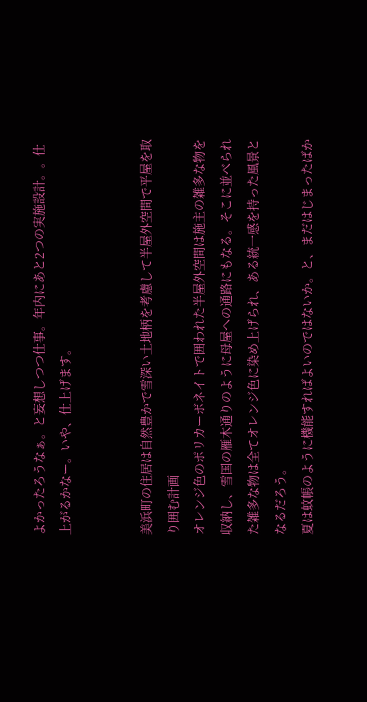よかったろうなぁ。と妄想しつつ仕事。年内にあと2つの実施設計。。仕上がるかなー。いや、仕上げます。


美浜町の住居は自然豊かで雪深い土地柄を考慮して半屋外空間で平屋を取り囲む計画
オレンジ色のポリカーボネイトで囲われた半屋外空間は施主の雑多な物を収納し、雪国の雁木通りのように母屋への通路にもなる。そこに並べられた雑多な物は全てオレンジ色に染め上げられ、ある統一感を持った風景となるだろう。
夏は蚊帳のように機能すればよいのではないか。と、まだはじまったばか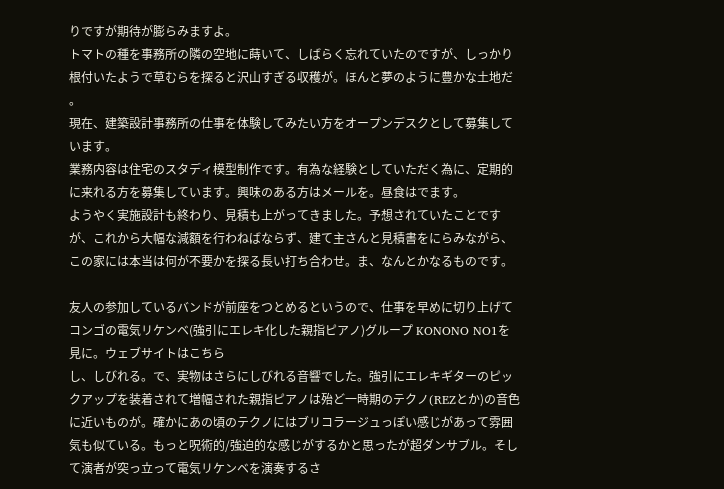りですが期待が膨らみますよ。
トマトの種を事務所の隣の空地に蒔いて、しばらく忘れていたのですが、しっかり根付いたようで草むらを探ると沢山すぎる収穫が。ほんと夢のように豊かな土地だ
。
現在、建築設計事務所の仕事を体験してみたい方をオープンデスクとして募集しています。
業務内容は住宅のスタディ模型制作です。有為な経験としていただく為に、定期的に来れる方を募集しています。興味のある方はメールを。昼食はでます。
ようやく実施設計も終わり、見積も上がってきました。予想されていたことですが、これから大幅な減額を行わねばならず、建て主さんと見積書をにらみながら、この家には本当は何が不要かを探る長い打ち合わせ。ま、なんとかなるものです。

友人の参加しているバンドが前座をつとめるというので、仕事を早めに切り上げてコンゴの電気リケンベ(強引にエレキ化した親指ピアノ)グループ KONONO NO1を見に。ウェブサイトはこちら
し、しびれる。で、実物はさらにしびれる音響でした。強引にエレキギターのピックアップを装着されて増幅された親指ピアノは殆ど一時期のテクノ(REZとか)の音色に近いものが。確かにあの頃のテクノにはブリコラージュっぽい感じがあって雰囲気も似ている。もっと呪術的/強迫的な感じがするかと思ったが超ダンサブル。そして演者が突っ立って電気リケンベを演奏するさ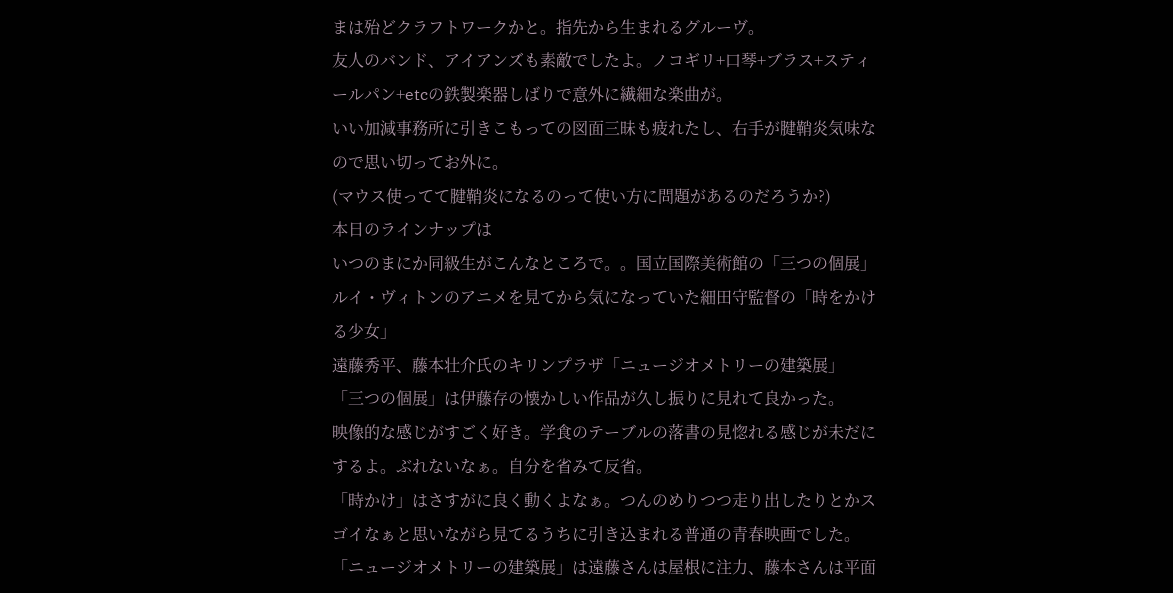まは殆どクラフトワークかと。指先から生まれるグルーヴ。
友人のバンド、アイアンズも素敵でしたよ。ノコギリ+口琴+ブラス+スティールパン+etcの鉄製楽器しばりで意外に繊細な楽曲が。
いい加減事務所に引きこもっての図面三昧も疲れたし、右手が腱鞘炎気味なので思い切ってお外に。
(マウス使ってて腱鞘炎になるのって使い方に問題があるのだろうか?)
本日のラインナップは
いつのまにか同級生がこんなところで。。国立国際美術館の「三つの個展」
ルイ・ヴィトンのアニメを見てから気になっていた細田守監督の「時をかける少女」
遠藤秀平、藤本壮介氏のキリンプラザ「ニュージオメトリーの建築展」
「三つの個展」は伊藤存の懐かしい作品が久し振りに見れて良かった。
映像的な感じがすごく好き。学食のテーブルの落書の見惚れる感じが未だにするよ。ぶれないなぁ。自分を省みて反省。
「時かけ」はさすがに良く動くよなぁ。つんのめりつつ走り出したりとかスゴイなぁと思いながら見てるうちに引き込まれる普通の青春映画でした。
「ニュージオメトリーの建築展」は遠藤さんは屋根に注力、藤本さんは平面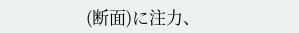(断面)に注力、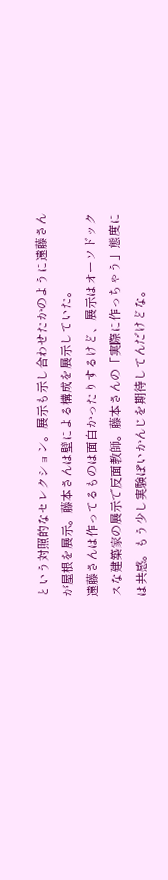という対照的なセレクション。展示も示し合わせたかのように遠藤さんが屋根を展示。藤本さんは壁による構成を展示していた。
遠藤さんは作ってるものは面白かったりするけど、展示はオーソドックスな建築家の展示で反面教師。藤本さんの「実際に作っちゃう」態度には共感。もう少し実験ぽいかんじを期待してんだけどな。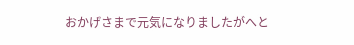おかげさまで元気になりましたがへと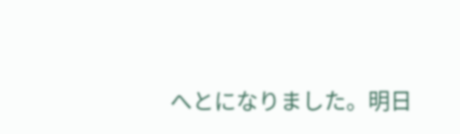へとになりました。明日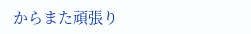からまた頑張り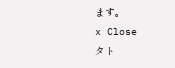ます。
x Close
タト